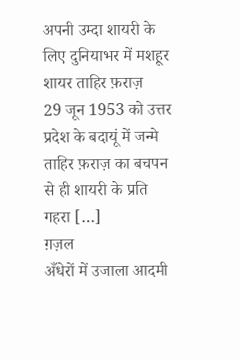अपनी उम्दा शायरी के लिए दुनियाभर में मशहूर शायर ताहिर फ़राज़
29 जून 1953 को उत्तर प्रदेश के बदायूं में जन्मे ताहिर फ़राज़ का बचपन से ही शायरी के प्रति गहरा […]
ग़ज़ल
अँधेरों में उजाला आदमी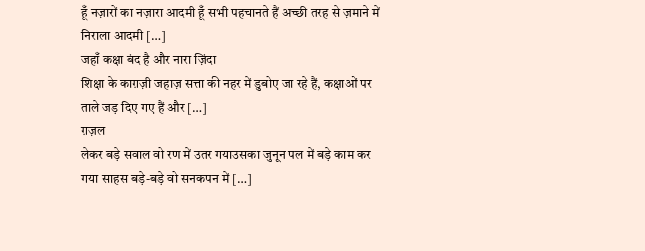हूँ नज़ारों का नज़ारा आदमी हूँ सभी पहचानते हैं अच्छी तरह से ज़माने में निराला आदमी […]
जहाँ कक्षा बंद है और नारा ज़िंदा
शिक्षा के काग़ज़ी जहाज़ सत्ता की नहर में डुबोए जा रहे हैं, कक्षाओं पर ताले जड़ दिए गए हैं और […]
ग़ज़ल
लेकर बड़े सवाल वो रण में उतर गयाउसका जुनून पल में बड़े काम कर गया साहस बड़े-बड़े वो सनकपन में […]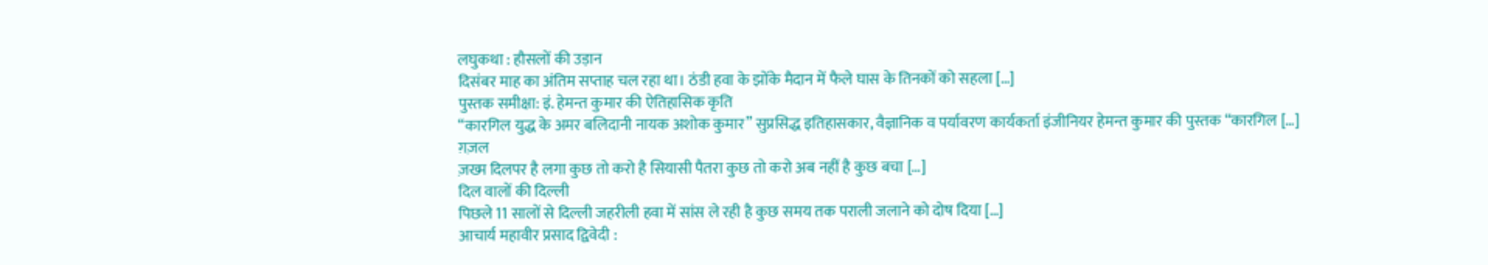लघुकथा : हौसलों की उड़ान
दिसंबर माह का अंतिम सप्ताह चल रहा था। ठंडी हवा के झोंके मैदान में फैले घास के तिनकों को सहला […]
पुस्तक समीक्षा: इं. हेमन्त कुमार की ऐतिहासिक कृति
“कारगिल युद्ध के अमर बलिदानी नायक अशोक कुमार” सुप्रसिद्ध इतिहासकार, वैज्ञानिक व पर्यावरण कार्यकर्ता इंजीनियर हेमन्त कुमार की पुस्तक “कारगिल […]
ग़ज़ल
ज़ख्म दिलपर है लगा कुछ तो करो है सियासी पैतरा कुछ तो करो अब नहीं है कुछ बचा […]
दिल वालों की दिल्ली
पिछले 11 सालों से दिल्ली जहरीली हवा में सांस ले रही है कुछ समय तक पराली जलाने को दोष दिया […]
आचार्य महावीर प्रसाद द्विवेदी :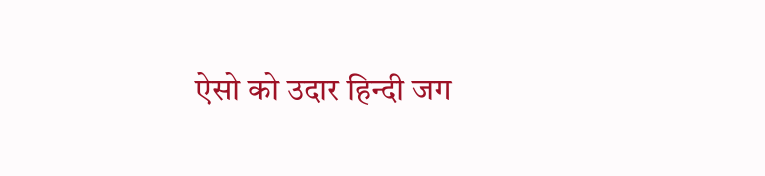ऐसो को उदार हिन्दी जग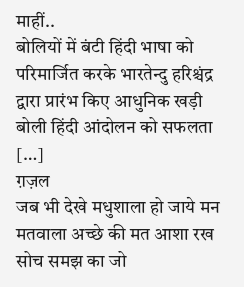माहीं..
बोलियों में बंटी हिंदी भाषा को परिमार्जित करके भारतेन्दु हरिश्चंद्र द्वारा प्रारंभ किए आधुनिक खड़ी बोली हिंदी आंदोलन को सफलता […]
ग़ज़ल
जब भी देखे मधुशाला हो जाये मन मतवाला अच्छे की मत आशा रख सोच समझ का जो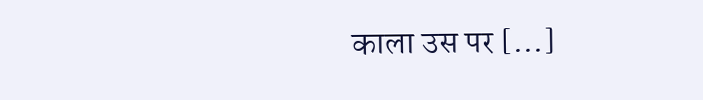काला उस पर […]